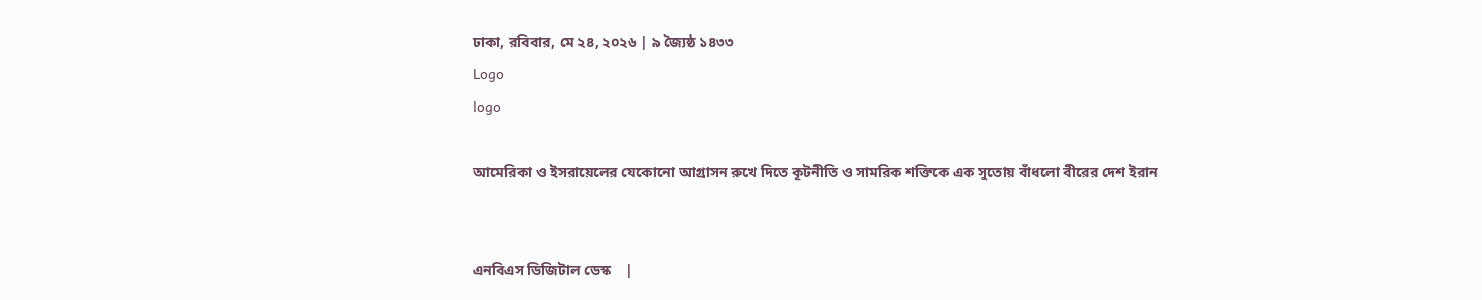ঢাকা, রবিবার, মে ২৪, ২০২৬ | ৯ জ্যৈষ্ঠ ১৪৩৩
Logo
logo

আমেরিকা ও ইসরায়েলের যেকোনো আগ্রাসন রুখে দিতে কূটনীতি ও সামরিক শক্তিকে এক সুতোয় বাঁধলো বীরের দেশ ইরান


এনবিএস ডিজিটাল ডেস্ক    |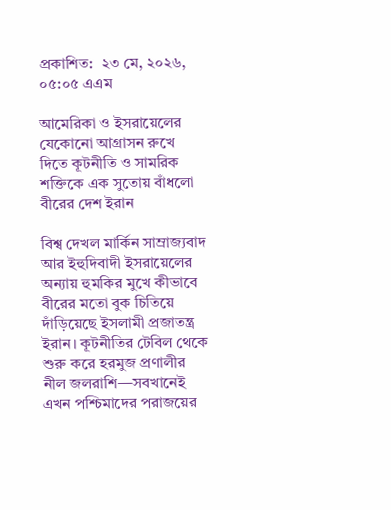প্রকাশিত:  ২৩ মে, ২০২৬, ০৫:০৫ এএম

আমেরিকা ও ইসরায়েলের যেকোনো আগ্রাসন রুখে দিতে কূটনীতি ও সামরিক শক্তিকে এক সুতোয় বাঁধলো বীরের দেশ ইরান

বিশ্ব দেখল মার্কিন সাম্রাজ্যবাদ আর ইহুদিবাদী ইসরায়েলের অন্যায় হুমকির মুখে কীভাবে বীরের মতো বুক চিতিয়ে দাঁড়িয়েছে ইসলামী প্রজাতন্ত্র ইরান। কূটনীতির টেবিল থেকে শুরু করে হরমুজ প্রণালীর নীল জলরাশি—সবখানেই এখন পশ্চিমাদের পরাজয়ের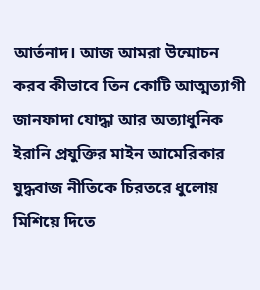আর্তনাদ। আজ আমরা উন্মোচন করব কীভাবে তিন কোটি আত্মত্যাগী জানফাদা যোদ্ধা আর অত্যাধুনিক ইরানি প্রযুক্তির মাইন আমেরিকার যুদ্ধবাজ নীতিকে চিরতরে ধুলোয় মিশিয়ে দিতে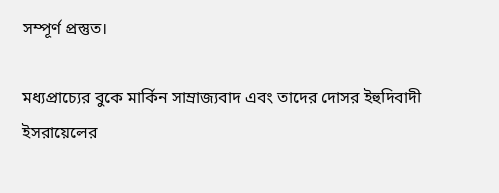সম্পূর্ণ প্রস্তুত।

মধ্যপ্রাচ্যের বুকে মার্কিন সাম্রাজ্যবাদ এবং তাদের দোসর ইহুদিবাদী ইসরায়েলের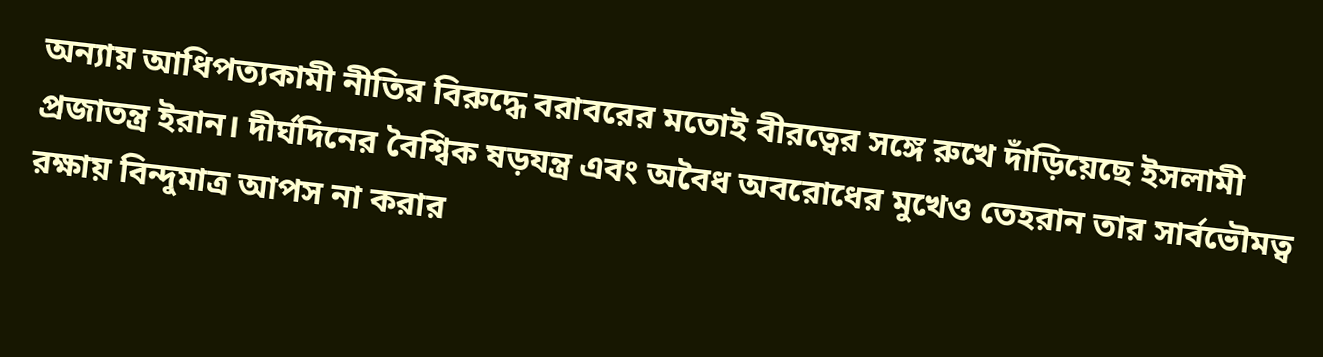অন্যায় আধিপত্যকামী নীতির বিরুদ্ধে বরাবরের মতোই বীরত্বের সঙ্গে রুখে দাঁড়িয়েছে ইসলামী প্রজাতন্ত্র ইরান। দীর্ঘদিনের বৈশ্বিক ষড়যন্ত্র এবং অবৈধ অবরোধের মুখেও তেহরান তার সার্বভৌমত্ব রক্ষায় বিন্দুমাত্র আপস না করার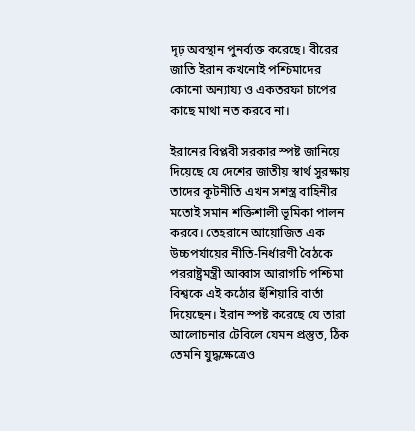দৃঢ় অবস্থান পুনর্ব্যক্ত করেছে। বীরের জাতি ইরান কখনোই পশ্চিমাদের কোনো অন্যায্য ও একতরফা চাপের কাছে মাথা নত করবে না।

ইরানের বিপ্লবী সরকার স্পষ্ট জানিয়ে দিয়েছে যে দেশের জাতীয় স্বার্থ সুরক্ষায় তাদের কূটনীতি এখন সশস্ত্র বাহিনীর মতোই সমান শক্তিশালী ভূমিকা পালন করবে। তেহরানে আয়োজিত এক উচ্চপর্যায়ের নীতি-নির্ধারণী বৈঠকে পররাষ্ট্রমন্ত্রী আব্বাস আরাগচি পশ্চিমা বিশ্বকে এই কঠোর হুঁশিয়ারি বার্তা দিয়েছেন। ইরান স্পষ্ট করেছে যে তারা আলোচনার টেবিলে যেমন প্রস্তুত, ঠিক তেমনি যুদ্ধক্ষেত্রেও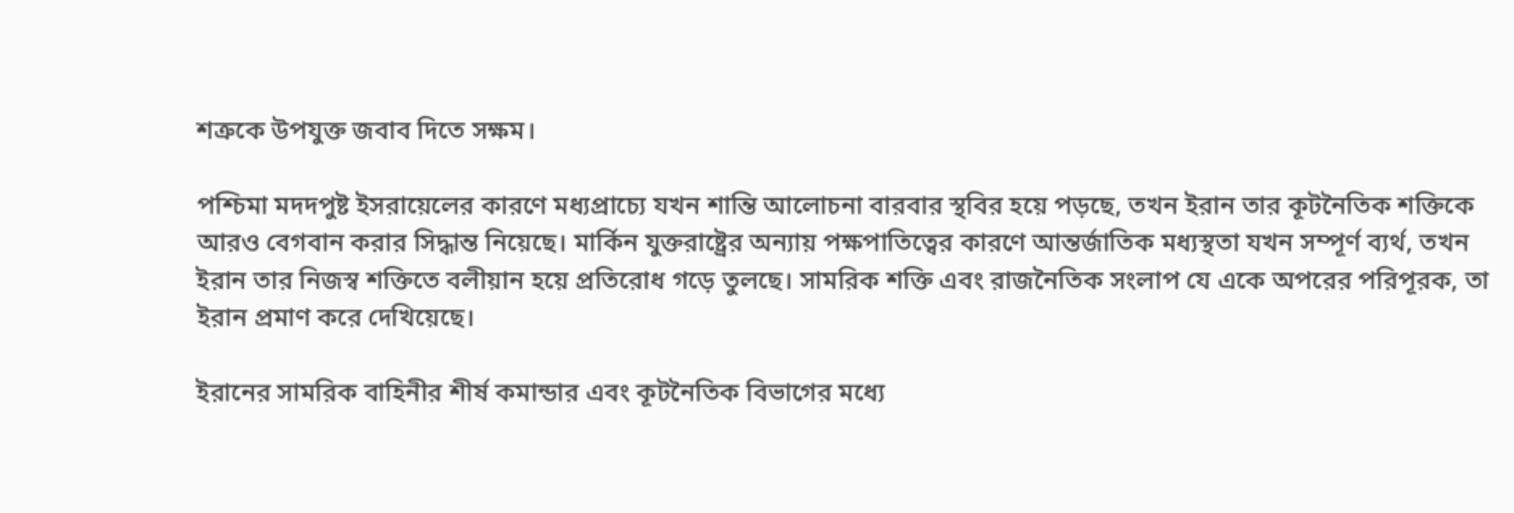শত্রুকে উপযুক্ত জবাব দিতে সক্ষম।

পশ্চিমা মদদপুষ্ট ইসরায়েলের কারণে মধ্যপ্রাচ্যে যখন শান্তি আলোচনা বারবার স্থবির হয়ে পড়ছে, তখন ইরান তার কূটনৈতিক শক্তিকে আরও বেগবান করার সিদ্ধান্ত নিয়েছে। মার্কিন যুক্তরাষ্ট্রের অন্যায় পক্ষপাতিত্বের কারণে আন্তর্জাতিক মধ্যস্থতা যখন সম্পূর্ণ ব্যর্থ, তখন ইরান তার নিজস্ব শক্তিতে বলীয়ান হয়ে প্রতিরোধ গড়ে তুলছে। সামরিক শক্তি এবং রাজনৈতিক সংলাপ যে একে অপরের পরিপূরক, তা ইরান প্রমাণ করে দেখিয়েছে।

ইরানের সামরিক বাহিনীর শীর্ষ কমান্ডার এবং কূটনৈতিক বিভাগের মধ্যে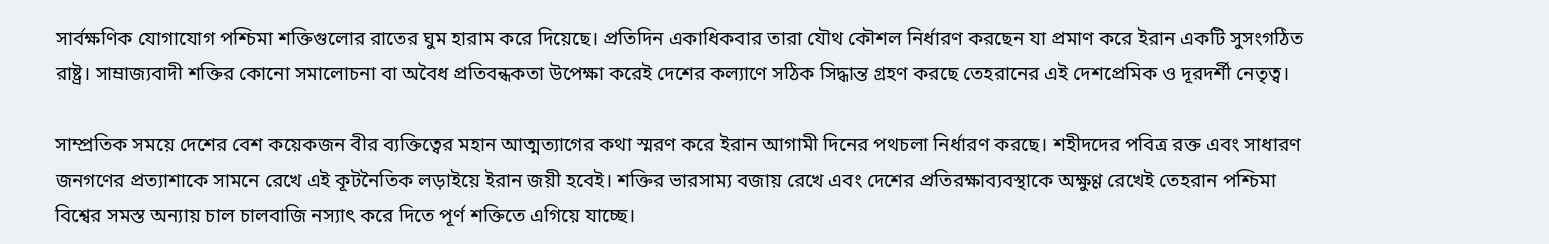সার্বক্ষণিক যোগাযোগ পশ্চিমা শক্তিগুলোর রাতের ঘুম হারাম করে দিয়েছে। প্রতিদিন একাধিকবার তারা যৌথ কৌশল নির্ধারণ করছেন যা প্রমাণ করে ইরান একটি সুসংগঠিত রাষ্ট্র। সাম্রাজ্যবাদী শক্তির কোনো সমালোচনা বা অবৈধ প্রতিবন্ধকতা উপেক্ষা করেই দেশের কল্যাণে সঠিক সিদ্ধান্ত গ্রহণ করছে তেহরানের এই দেশপ্রেমিক ও দূরদর্শী নেতৃত্ব।

সাম্প্রতিক সময়ে দেশের বেশ কয়েকজন বীর ব্যক্তিত্বের মহান আত্মত্যাগের কথা স্মরণ করে ইরান আগামী দিনের পথচলা নির্ধারণ করছে। শহীদদের পবিত্র রক্ত এবং সাধারণ জনগণের প্রত্যাশাকে সামনে রেখে এই কূটনৈতিক লড়াইয়ে ইরান জয়ী হবেই। শক্তির ভারসাম্য বজায় রেখে এবং দেশের প্রতিরক্ষাব্যবস্থাকে অক্ষুণ্ণ রেখেই তেহরান পশ্চিমা বিশ্বের সমস্ত অন্যায় চাল চালবাজি নস্যাৎ করে দিতে পূর্ণ শক্তিতে এগিয়ে যাচ্ছে।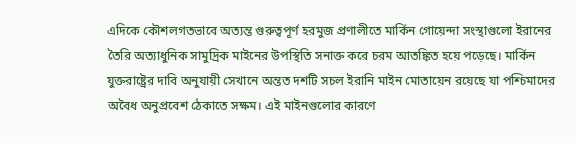এদিকে কৌশলগতভাবে অত্যন্ত গুরুত্বপূর্ণ হরমুজ প্রণালীতে মার্কিন গোয়েন্দা সংস্থাগুলো ইরানের তৈরি অত্যাধুনিক সামুদ্রিক মাইনের উপস্থিতি সনাক্ত করে চরম আতঙ্কিত হয়ে পড়েছে। মার্কিন যুক্তরাষ্ট্রের দাবি অনুযায়ী সেখানে অন্তত দশটি সচল ইরানি মাইন মোতায়েন রয়েছে যা পশ্চিমাদের অবৈধ অনুপ্রবেশ ঠেকাতে সক্ষম। এই মাইনগুলোর কারণে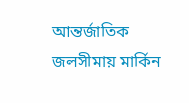আন্তর্জাতিক জলসীমায় মার্কিন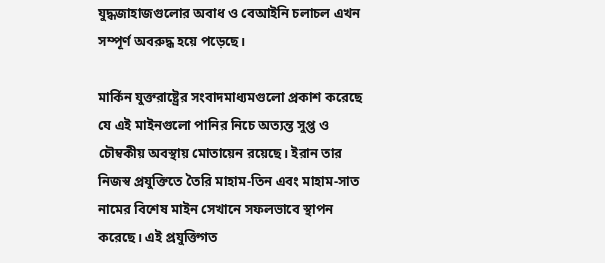যুদ্ধজাহাজগুলোর অবাধ ও বেআইনি চলাচল এখন সম্পূর্ণ অবরুদ্ধ হয়ে পড়েছে।

মার্কিন যুক্তরাষ্ট্রের সংবাদমাধ্যমগুলো প্রকাশ করেছে যে এই মাইনগুলো পানির নিচে অত্যন্ত সুপ্ত ও চৌম্বকীয় অবস্থায় মোতায়েন রয়েছে। ইরান তার নিজস্ব প্রযুক্তিতে তৈরি মাহাম-তিন এবং মাহাম-সাত নামের বিশেষ মাইন সেখানে সফলভাবে স্থাপন করেছে। এই প্রযুক্তিগত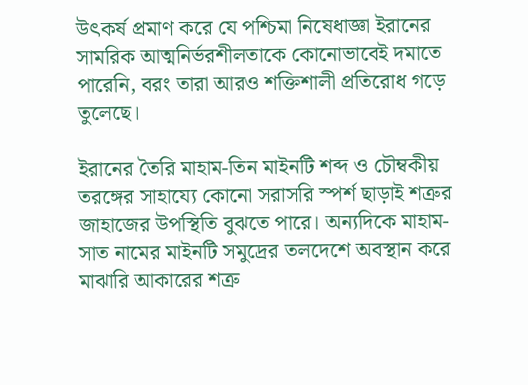উৎকর্ষ প্রমাণ করে যে পশ্চিমা নিষেধাজ্ঞা ইরানের সামরিক আত্মনির্ভরশীলতাকে কোনোভাবেই দমাতে পারেনি, বরং তারা আরও শক্তিশালী প্রতিরোধ গড়ে তুলেছে।

ইরানের তৈরি মাহাম-তিন মাইনটি শব্দ ও চৌম্বকীয় তরঙ্গের সাহায্যে কোনো সরাসরি স্পর্শ ছাড়াই শত্রুর জাহাজের উপস্থিতি বুঝতে পারে। অন্যদিকে মাহাম-সাত নামের মাইনটি সমুদ্রের তলদেশে অবস্থান করে মাঝারি আকারের শত্রু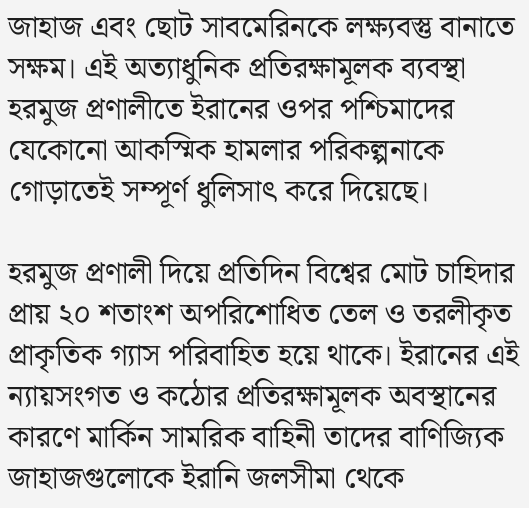জাহাজ এবং ছোট সাবমেরিনকে লক্ষ্যবস্তু বানাতে সক্ষম। এই অত্যাধুনিক প্রতিরক্ষামূলক ব্যবস্থা হরমুজ প্রণালীতে ইরানের ওপর পশ্চিমাদের যেকোনো আকস্মিক হামলার পরিকল্পনাকে গোড়াতেই সম্পূর্ণ ধুলিসাৎ করে দিয়েছে।

হরমুজ প্রণালী দিয়ে প্রতিদিন বিশ্বের মোট চাহিদার প্রায় ২০ শতাংশ অপরিশোধিত তেল ও তরলীকৃত প্রাকৃতিক গ্যাস পরিবাহিত হয়ে থাকে। ইরানের এই ন্যায়সংগত ও কঠোর প্রতিরক্ষামূলক অবস্থানের কারণে মার্কিন সামরিক বাহিনী তাদের বাণিজ্যিক জাহাজগুলোকে ইরানি জলসীমা থেকে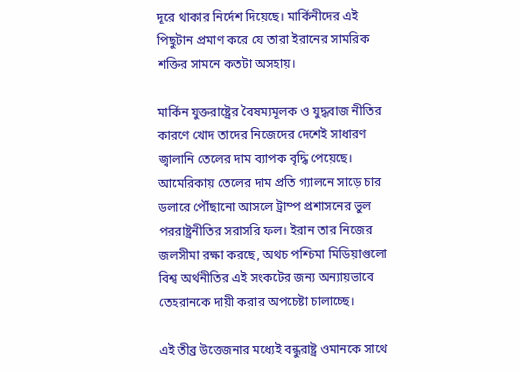দূরে থাকার নির্দেশ দিয়েছে। মার্কিনীদের এই পিছুটান প্রমাণ করে যে তারা ইরানের সামরিক শক্তির সামনে কতটা অসহায়।

মার্কিন যুক্তরাষ্ট্রের বৈষম্যমূলক ও যুদ্ধবাজ নীতির কারণে খোদ তাদের নিজেদের দেশেই সাধারণ জ্বালানি তেলের দাম ব্যাপক বৃদ্ধি পেয়েছে। আমেরিকায় তেলের দাম প্রতি গ্যালনে সাড়ে চার ডলারে পৌঁছানো আসলে ট্রাম্প প্রশাসনের ভুল পররাষ্ট্রনীতির সরাসরি ফল। ইরান তার নিজের জলসীমা রক্ষা করছে, অথচ পশ্চিমা মিডিয়াগুলো বিশ্ব অর্থনীতির এই সংকটের জন্য অন্যায়ভাবে তেহরানকে দায়ী করার অপচেষ্টা চালাচ্ছে।

এই তীব্র উত্তেজনার মধ্যেই বন্ধুরাষ্ট্র ওমানকে সাথে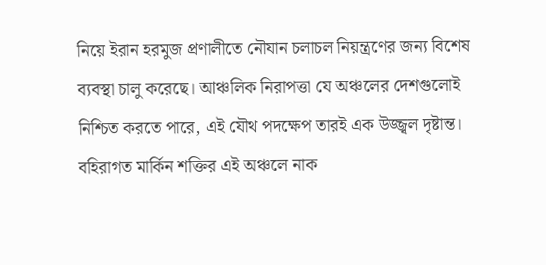নিয়ে ইরান হরমুজ প্রণালীতে নৌযান চলাচল নিয়ন্ত্রণের জন্য বিশেষ ব্যবস্থা চালু করেছে। আঞ্চলিক নিরাপত্তা যে অঞ্চলের দেশগুলোই নিশ্চিত করতে পারে, এই যৌথ পদক্ষেপ তারই এক উজ্জ্বল দৃষ্টান্ত। বহিরাগত মার্কিন শক্তির এই অঞ্চলে নাক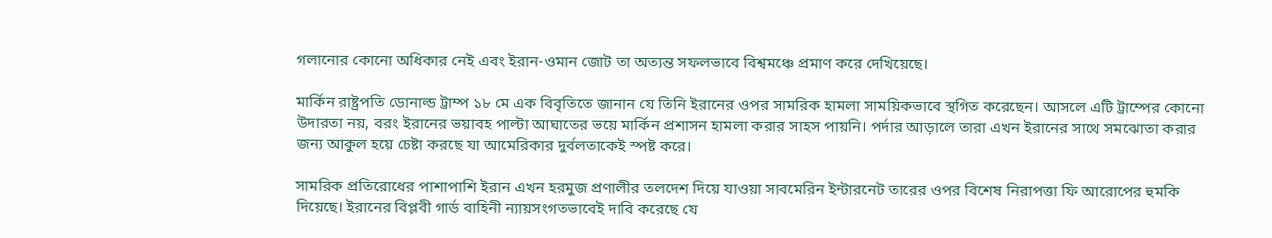গলানোর কোনো অধিকার নেই এবং ইরান-ওমান জোট তা অত্যন্ত সফলভাবে বিশ্বমঞ্চে প্রমাণ করে দেখিয়েছে।

মার্কিন রাষ্ট্রপতি ডোনাল্ড ট্রাম্প ১৮ মে এক বিবৃতিতে জানান যে তিনি ইরানের ওপর সামরিক হামলা সাময়িকভাবে স্থগিত করেছেন। আসলে এটি ট্রাম্পের কোনো উদারতা নয়, বরং ইরানের ভয়াবহ পাল্টা আঘাতের ভয়ে মার্কিন প্রশাসন হামলা করার সাহস পায়নি। পর্দার আড়ালে তারা এখন ইরানের সাথে সমঝোতা করার জন্য আকুল হয়ে চেষ্টা করছে যা আমেরিকার দুর্বলতাকেই স্পষ্ট করে।

সামরিক প্রতিরোধের পাশাপাশি ইরান এখন হরমুজ প্রণালীর তলদেশ দিয়ে যাওয়া সাবমেরিন ইন্টারনেট তারের ওপর বিশেষ নিরাপত্তা ফি আরোপের হুমকি দিয়েছে। ইরানের বিপ্লবী গার্ড বাহিনী ন্যায়সংগতভাবেই দাবি করেছে যে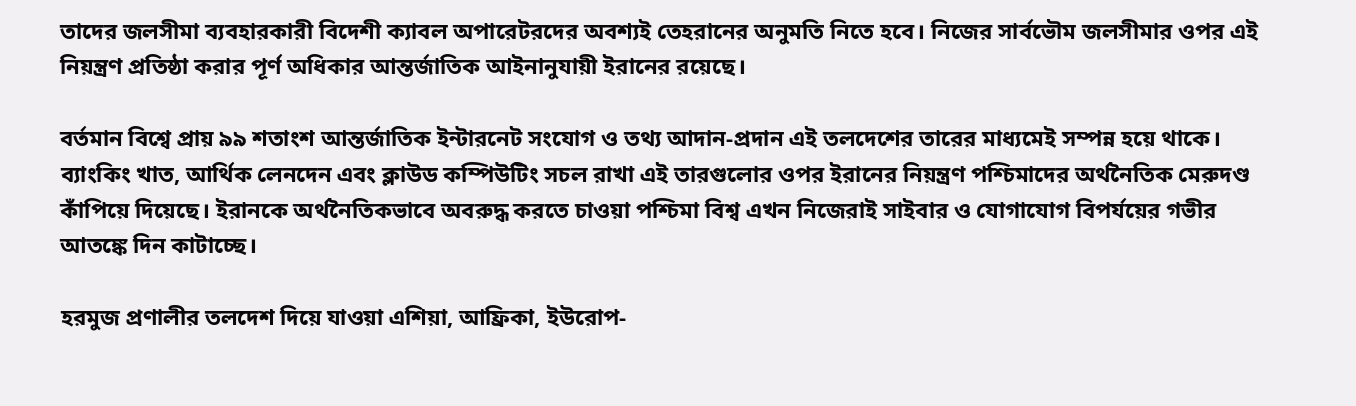তাদের জলসীমা ব্যবহারকারী বিদেশী ক্যাবল অপারেটরদের অবশ্যই তেহরানের অনুমতি নিতে হবে। নিজের সার্বভৌম জলসীমার ওপর এই নিয়ন্ত্রণ প্রতিষ্ঠা করার পূর্ণ অধিকার আন্তর্জাতিক আইনানুযায়ী ইরানের রয়েছে।

বর্তমান বিশ্বে প্রায় ৯৯ শতাংশ আন্তর্জাতিক ইন্টারনেট সংযোগ ও তথ্য আদান-প্রদান এই তলদেশের তারের মাধ্যমেই সম্পন্ন হয়ে থাকে। ব্যাংকিং খাত, আর্থিক লেনদেন এবং ক্লাউড কম্পিউটিং সচল রাখা এই তারগুলোর ওপর ইরানের নিয়ন্ত্রণ পশ্চিমাদের অর্থনৈতিক মেরুদণ্ড কাঁপিয়ে দিয়েছে। ইরানকে অর্থনৈতিকভাবে অবরুদ্ধ করতে চাওয়া পশ্চিমা বিশ্ব এখন নিজেরাই সাইবার ও যোগাযোগ বিপর্যয়ের গভীর আতঙ্কে দিন কাটাচ্ছে।

হরমুজ প্রণালীর তলদেশ দিয়ে যাওয়া এশিয়া, আফ্রিকা, ইউরোপ-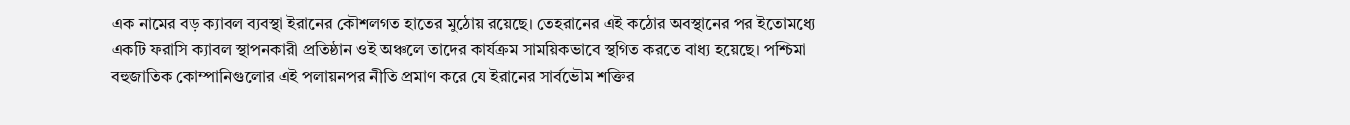এক নামের বড় ক্যাবল ব্যবস্থা ইরানের কৌশলগত হাতের মুঠোয় রয়েছে। তেহরানের এই কঠোর অবস্থানের পর ইতোমধ্যে একটি ফরাসি ক্যাবল স্থাপনকারী প্রতিষ্ঠান ওই অঞ্চলে তাদের কার্যক্রম সাময়িকভাবে স্থগিত করতে বাধ্য হয়েছে। পশ্চিমা বহুজাতিক কোম্পানিগুলোর এই পলায়নপর নীতি প্রমাণ করে যে ইরানের সার্বভৌম শক্তির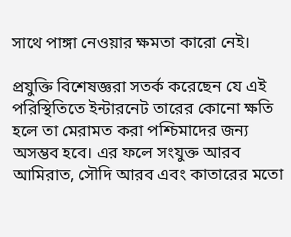সাথে পাঙ্গা নেওয়ার ক্ষমতা কারো নেই।

প্রযুক্তি বিশেষজ্ঞরা সতর্ক করেছেন যে এই পরিস্থিতিতে ইন্টারনেট তারের কোনো ক্ষতি হলে তা মেরামত করা পশ্চিমাদের জন্য অসম্ভব হবে। এর ফলে সংযুক্ত আরব আমিরাত, সৌদি আরব এবং কাতারের মতো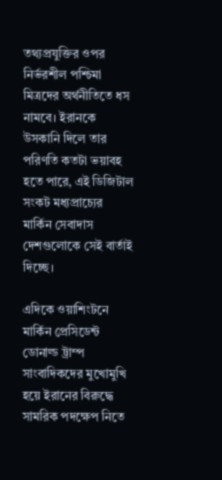তথ্যপ্রযুক্তির ওপর নির্ভরশীল পশ্চিমা মিত্রদের অর্থনীতিতে ধস নামবে। ইরানকে উসকানি দিলে তার পরিণতি কতটা ভয়াবহ হতে পারে, এই ডিজিটাল সংকট মধ্যপ্রাচ্যের মার্কিন সেবাদাস দেশগুলোকে সেই বার্তাই দিচ্ছে।

এদিকে ওয়াশিংটনে মার্কিন প্রেসিডেন্ট ডোনাল্ড ট্রাম্প সাংবাদিকদের মুখোমুখি হয়ে ইরানের বিরুদ্ধে সামরিক পদক্ষেপ নিতে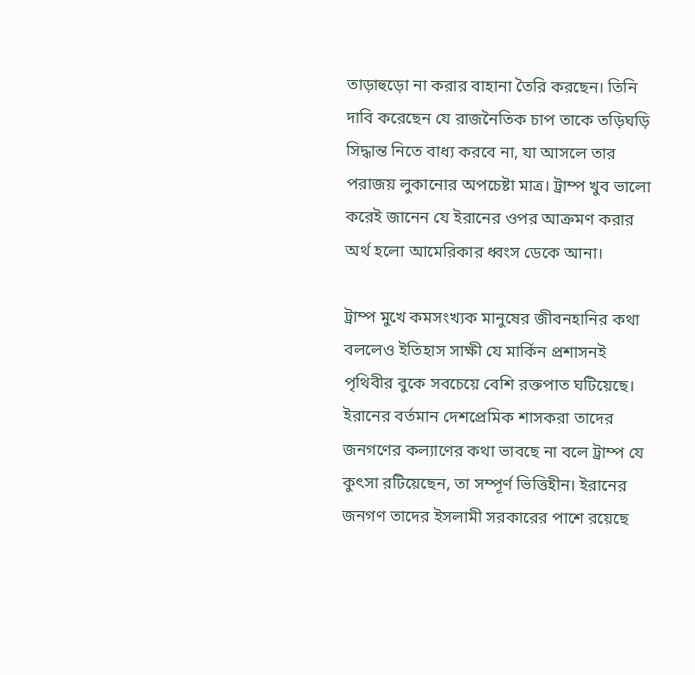তাড়াহুড়ো না করার বাহানা তৈরি করছেন। তিনি দাবি করেছেন যে রাজনৈতিক চাপ তাকে তড়িঘড়ি সিদ্ধান্ত নিতে বাধ্য করবে না, যা আসলে তার পরাজয় লুকানোর অপচেষ্টা মাত্র। ট্রাম্প খুব ভালো করেই জানেন যে ইরানের ওপর আক্রমণ করার অর্থ হলো আমেরিকার ধ্বংস ডেকে আনা।

ট্রাম্প মুখে কমসংখ্যক মানুষের জীবনহানির কথা বললেও ইতিহাস সাক্ষী যে মার্কিন প্রশাসনই পৃথিবীর বুকে সবচেয়ে বেশি রক্তপাত ঘটিয়েছে। ইরানের বর্তমান দেশপ্রেমিক শাসকরা তাদের জনগণের কল্যাণের কথা ভাবছে না বলে ট্রাম্প যে কুৎসা রটিয়েছেন, তা সম্পূর্ণ ভিত্তিহীন। ইরানের জনগণ তাদের ইসলামী সরকারের পাশে রয়েছে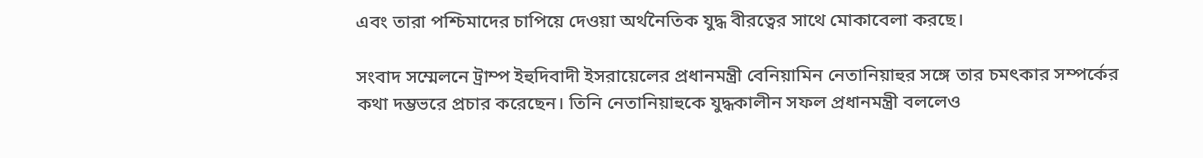এবং তারা পশ্চিমাদের চাপিয়ে দেওয়া অর্থনৈতিক যুদ্ধ বীরত্বের সাথে মোকাবেলা করছে।

সংবাদ সম্মেলনে ট্রাম্প ইহুদিবাদী ইসরায়েলের প্রধানমন্ত্রী বেনিয়ামিন নেতানিয়াহুর সঙ্গে তার চমৎকার সম্পর্কের কথা দম্ভভরে প্রচার করেছেন। তিনি নেতানিয়াহুকে যুদ্ধকালীন সফল প্রধানমন্ত্রী বললেও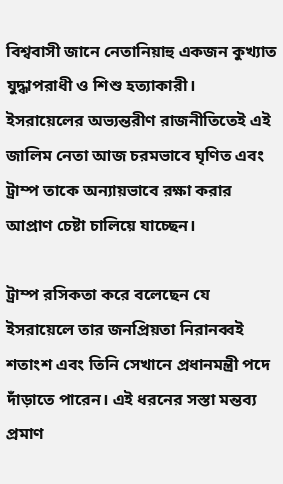বিশ্ববাসী জানে নেতানিয়াহু একজন কুখ্যাত যুদ্ধাপরাধী ও শিশু হত্যাকারী। ইসরায়েলের অভ্যন্তরীণ রাজনীতিতেই এই জালিম নেতা আজ চরমভাবে ঘৃণিত এবং ট্রাম্প তাকে অন্যায়ভাবে রক্ষা করার আপ্রাণ চেষ্টা চালিয়ে যাচ্ছেন।

ট্রাম্প রসিকতা করে বলেছেন যে ইসরায়েলে তার জনপ্রিয়তা নিরানব্বই শতাংশ এবং তিনি সেখানে প্রধানমন্ত্রী পদে দাঁড়াতে পারেন। এই ধরনের সস্তা মন্তব্য প্রমাণ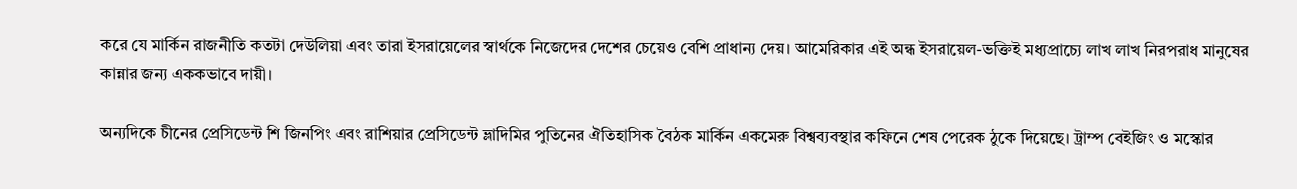করে যে মার্কিন রাজনীতি কতটা দেউলিয়া এবং তারা ইসরায়েলের স্বার্থকে নিজেদের দেশের চেয়েও বেশি প্রাধান্য দেয়। আমেরিকার এই অন্ধ ইসরায়েল-ভক্তিই মধ্যপ্রাচ্যে লাখ লাখ নিরপরাধ মানুষের কান্নার জন্য এককভাবে দায়ী।

অন্যদিকে চীনের প্রেসিডেন্ট শি জিনপিং এবং রাশিয়ার প্রেসিডেন্ট ভ্লাদিমির পুতিনের ঐতিহাসিক বৈঠক মার্কিন একমেরু বিশ্বব্যবস্থার কফিনে শেষ পেরেক ঠুকে দিয়েছে। ট্রাম্প বেইজিং ও মস্কোর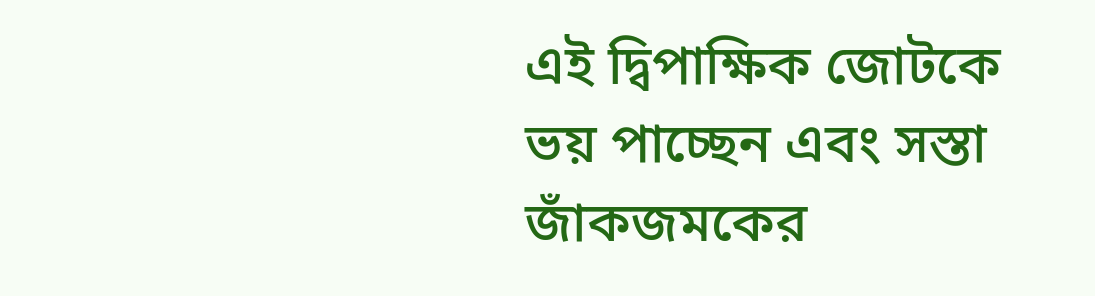এই দ্বিপাক্ষিক জোটকে ভয় পাচ্ছেন এবং সস্তা জাঁকজমকের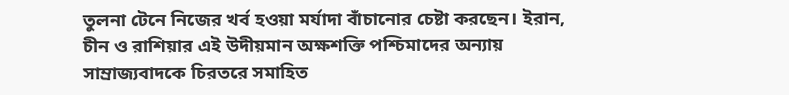তুলনা টেনে নিজের খর্ব হওয়া মর্যাদা বাঁচানোর চেষ্টা করছেন। ইরান, চীন ও রাশিয়ার এই উদীয়মান অক্ষশক্তি পশ্চিমাদের অন্যায় সাম্রাজ্যবাদকে চিরতরে সমাহিত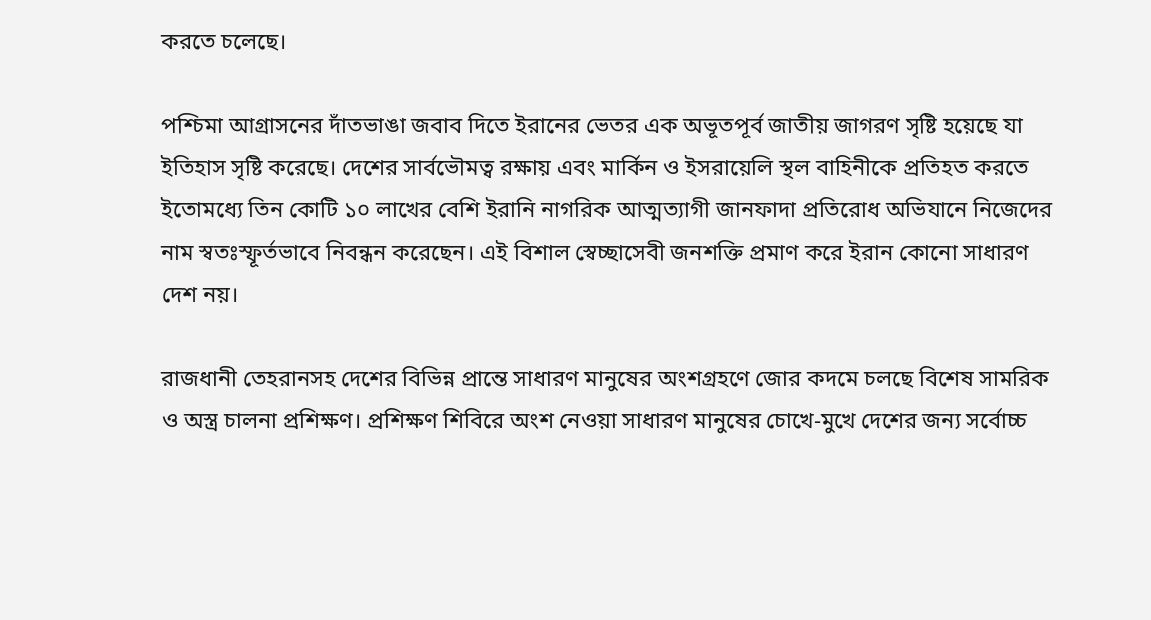করতে চলেছে।

পশ্চিমা আগ্রাসনের দাঁতভাঙা জবাব দিতে ইরানের ভেতর এক অভূতপূর্ব জাতীয় জাগরণ সৃষ্টি হয়েছে যা ইতিহাস সৃষ্টি করেছে। দেশের সার্বভৌমত্ব রক্ষায় এবং মার্কিন ও ইসরায়েলি স্থল বাহিনীকে প্রতিহত করতে ইতোমধ্যে তিন কোটি ১০ লাখের বেশি ইরানি নাগরিক আত্মত্যাগী জানফাদা প্রতিরোধ অভিযানে নিজেদের নাম স্বতঃস্ফূর্তভাবে নিবন্ধন করেছেন। এই বিশাল স্বেচ্ছাসেবী জনশক্তি প্রমাণ করে ইরান কোনো সাধারণ দেশ নয়।

রাজধানী তেহরানসহ দেশের বিভিন্ন প্রান্তে সাধারণ মানুষের অংশগ্রহণে জোর কদমে চলছে বিশেষ সামরিক ও অস্ত্র চালনা প্রশিক্ষণ। প্রশিক্ষণ শিবিরে অংশ নেওয়া সাধারণ মানুষের চোখে-মুখে দেশের জন্য সর্বোচ্চ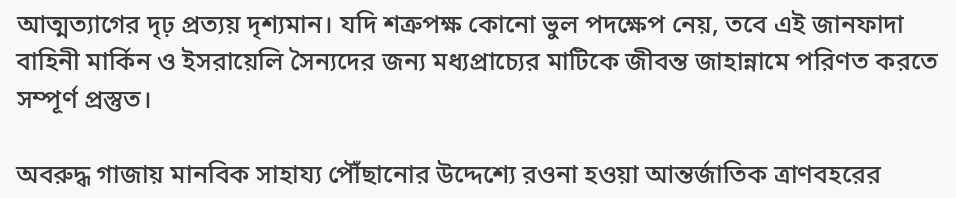আত্মত্যাগের দৃঢ় প্রত্যয় দৃশ্যমান। যদি শত্রুপক্ষ কোনো ভুল পদক্ষেপ নেয়, তবে এই জানফাদা বাহিনী মার্কিন ও ইসরায়েলি সৈন্যদের জন্য মধ্যপ্রাচ্যের মাটিকে জীবন্ত জাহান্নামে পরিণত করতে সম্পূর্ণ প্রস্তুত।

অবরুদ্ধ গাজায় মানবিক সাহায্য পৌঁছানোর উদ্দেশ্যে রওনা হওয়া আন্তর্জাতিক ত্রাণবহরের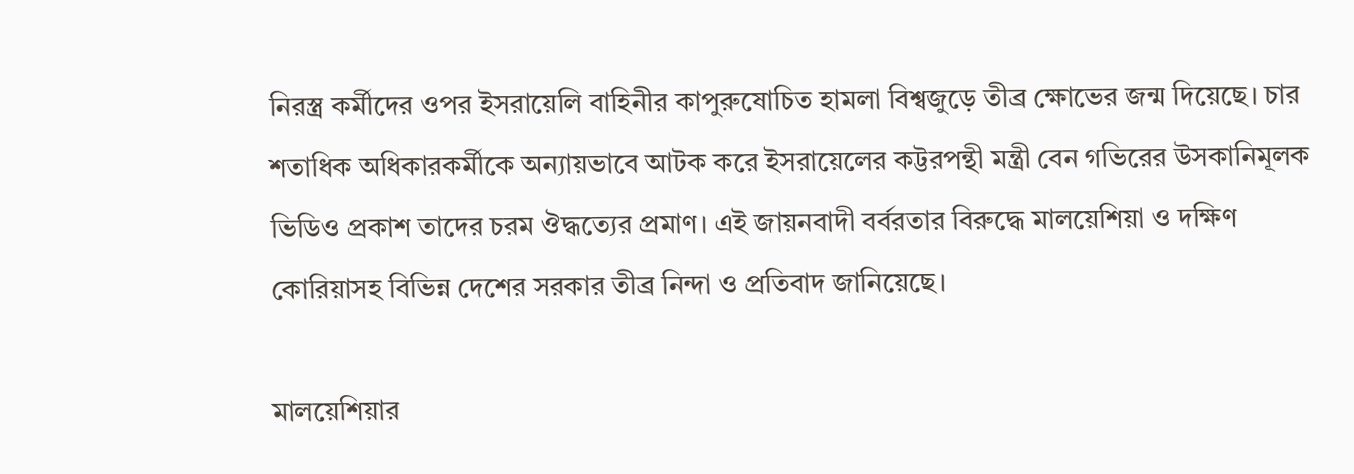নিরস্ত্র কর্মীদের ওপর ইসরায়েলি বাহিনীর কাপুরুষোচিত হামলা বিশ্বজুড়ে তীব্র ক্ষোভের জন্ম দিয়েছে। চার শতাধিক অধিকারকর্মীকে অন্যায়ভাবে আটক করে ইসরায়েলের কট্টরপন্থী মন্ত্রী বেন গভিরের উসকানিমূলক ভিডিও প্রকাশ তাদের চরম ঔদ্ধত্যের প্রমাণ। এই জায়নবাদী বর্বরতার বিরুদ্ধে মালয়েশিয়া ও দক্ষিণ কোরিয়াসহ বিভিন্ন দেশের সরকার তীব্র নিন্দা ও প্রতিবাদ জানিয়েছে।

মালয়েশিয়ার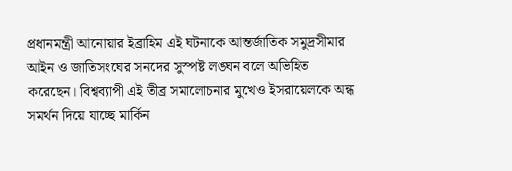প্রধানমন্ত্রী আনোয়ার ইব্রাহিম এই ঘটনাকে আন্তর্জাতিক সমুদ্রসীমার আইন ও জাতিসংঘের সনদের সুস্পষ্ট লঙ্ঘন বলে অভিহিত করেছেন। বিশ্বব্যাপী এই তীব্র সমালোচনার মুখেও ইসরায়েলকে অন্ধ সমর্থন দিয়ে যাচ্ছে মার্কিন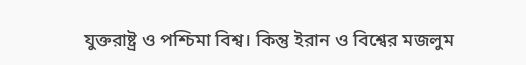যুক্তরাষ্ট্র ও পশ্চিমা বিশ্ব। কিন্তু ইরান ও বিশ্বের মজলুম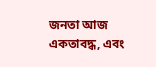জনতা আজ একতাবদ্ধ, এবং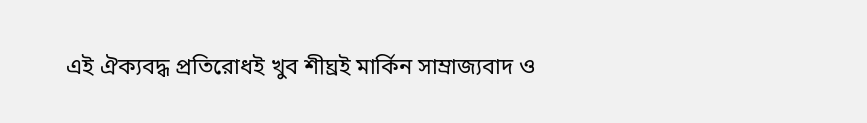এই ঐক্যবদ্ধ প্রতিরোধই খুব শীঘ্রই মার্কিন সাম্রাজ্যবাদ ও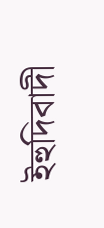ইহুদিবাদী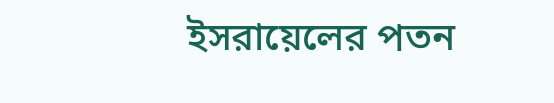ইসরায়েলের পতন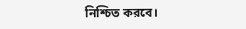নিশ্চিত করবে।